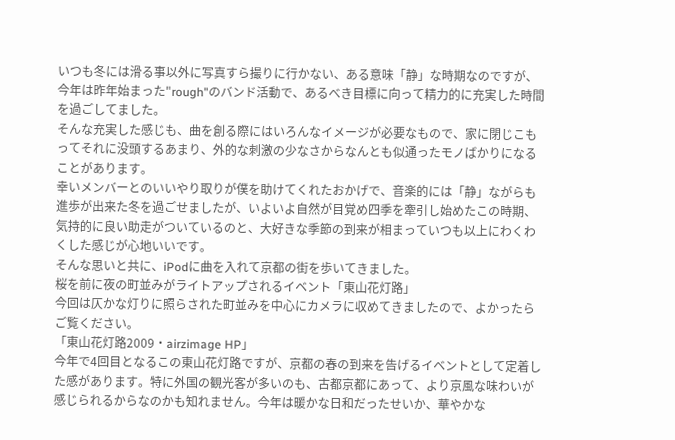いつも冬には滑る事以外に写真すら撮りに行かない、ある意味「静」な時期なのですが、今年は昨年始まった"rough"のバンド活動で、あるべき目標に向って精力的に充実した時間を過ごしてました。
そんな充実した感じも、曲を創る際にはいろんなイメージが必要なもので、家に閉じこもってそれに没頭するあまり、外的な刺激の少なさからなんとも似通ったモノばかりになることがあります。
幸いメンバーとのいいやり取りが僕を助けてくれたおかげで、音楽的には「静」ながらも進歩が出来た冬を過ごせましたが、いよいよ自然が目覚め四季を牽引し始めたこの時期、気持的に良い助走がついているのと、大好きな季節の到来が相まっていつも以上にわくわくした感じが心地いいです。
そんな思いと共に、iPodに曲を入れて京都の街を歩いてきました。
桜を前に夜の町並みがライトアップされるイベント「東山花灯路」
今回は仄かな灯りに照らされた町並みを中心にカメラに収めてきましたので、よかったらご覧ください。
「東山花灯路2009・airzimage HP」
今年で4回目となるこの東山花灯路ですが、京都の春の到来を告げるイベントとして定着した感があります。特に外国の観光客が多いのも、古都京都にあって、より京風な味わいが感じられるからなのかも知れません。今年は暖かな日和だったせいか、華やかな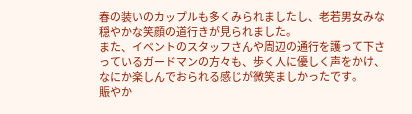春の装いのカップルも多くみられましたし、老若男女みな穏やかな笑顔の道行きが見られました。
また、イベントのスタッフさんや周辺の通行を護って下さっているガードマンの方々も、歩く人に優しく声をかけ、なにか楽しんでおられる感じが微笑ましかったです。
賑やか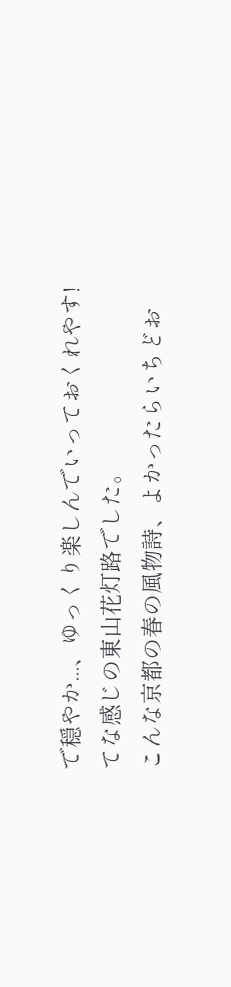で穏やか...、ゆっくり楽しんでいっておくれやす!
てな感じの東山花灯路でした。
こんな京都の春の風物詩、よかったらいちどお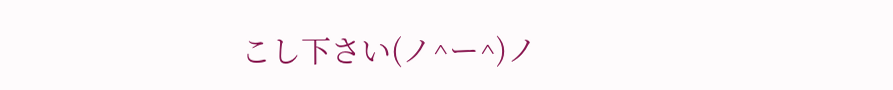こし下さい(ノ^ー^)ノ